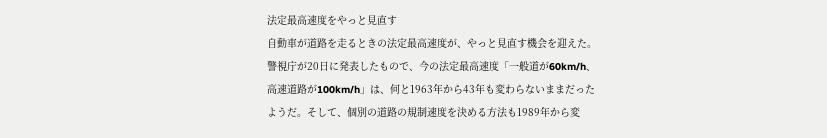法定最高速度をやっと見直す
自動車が道路を走るときの法定最高速度が、やっと見直す機会を迎えた。
警視庁が20日に発表したもので、今の法定最高速度「一般道が60km/h、高速道路が100km/h」は、何と1963年から43年も変わらないままだったようだ。そして、個別の道路の規制速度を決める方法も1989年から変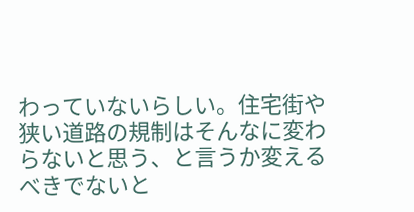わっていないらしい。住宅街や狭い道路の規制はそんなに変わらないと思う、と言うか変えるべきでないと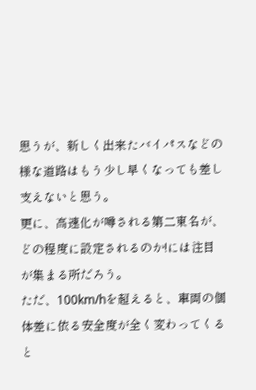思うが、新しく出来たバイパスなどの様な道路はもう少し早くなっても差し支えないと思う。
更に、高速化が噂される第二東名が、どの程度に設定されるのか!には注目が集まる所だろう。
ただ、100km/hを超えると、車両の個体差に依る安全度が全く変わってくると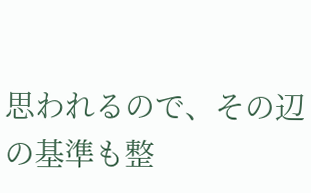思われるので、その辺の基準も整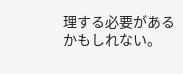理する必要があるかもしれない。